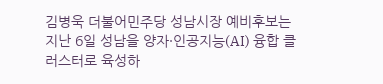김병욱 더불어민주당 성남시장 예비후보는 지난 6일 성남을 양자·인공지능(AI) 융합 클러스터로 육성하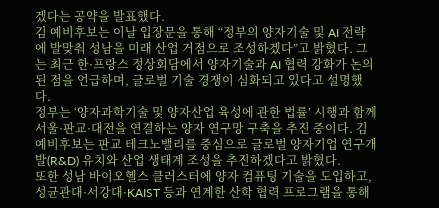겠다는 공약을 발표했다.
김 예비후보는 이날 입장문을 통해 “정부의 양자기술 및 AI 전략에 발맞춰 성남을 미래 산업 거점으로 조성하겠다”고 밝혔다. 그는 최근 한·프랑스 정상회담에서 양자기술과 AI 협력 강화가 논의된 점을 언급하며, 글로벌 기술 경쟁이 심화되고 있다고 설명했다.
정부는 ‘양자과학기술 및 양자산업 육성에 관한 법률’ 시행과 함께 서울·판교·대전을 연결하는 양자 연구망 구축을 추진 중이다. 김 예비후보는 판교 테크노밸리를 중심으로 글로벌 양자기업 연구개발(R&D) 유치와 산업 생태계 조성을 추진하겠다고 밝혔다.
또한 성남 바이오헬스 클러스터에 양자 컴퓨팅 기술을 도입하고, 성균관대·서강대·KAIST 등과 연계한 산학 협력 프로그램을 통해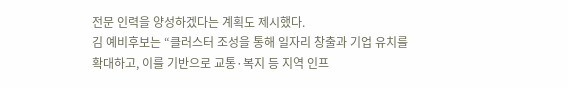전문 인력을 양성하겠다는 계획도 제시했다.
김 예비후보는 “클러스터 조성을 통해 일자리 창출과 기업 유치를 확대하고, 이를 기반으로 교통·복지 등 지역 인프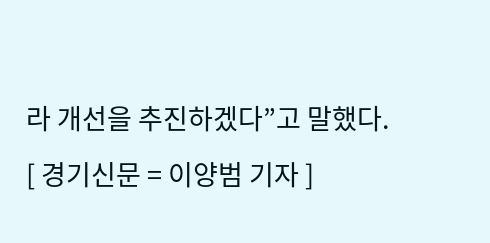라 개선을 추진하겠다”고 말했다.
[ 경기신문 = 이양범 기자 ]